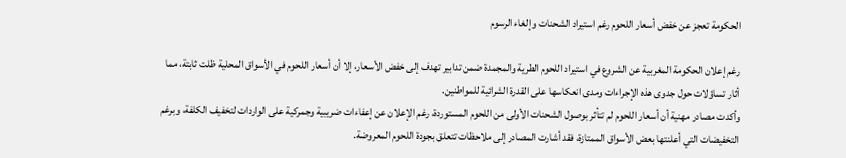الحكومة تعجز عن خفض أسعار اللحوم رغم استيراد الشحنات وإلغاء الرسوم

رغم إعلان الحكومة المغربية عن الشروع في استيراد اللحوم الطرية والمجمدة ضمن تدابير تهدف إلى خفض الأسعار، إلا أن أسعار اللحوم في الأسواق المحلية ظلت ثابتة، مما أثار تساؤلات حول جدوى هذه الإجراءات ومدى انعكاسها على القدرة الشرائية للمواطنين.
وأكدت مصادر مهنية أن أسعار اللحوم لم تتأثر بوصول الشحنات الأولى من اللحوم المستوردة، رغم الإعلان عن إعفاءات ضريبية وجمركية على الواردات لتخفيف الكلفة، وبرغم التخفيضات التي أعلنتها بعض الأسواق الممتازة، فقد أشارت المصادر إلى ملاحظات تتعلق بجودة اللحوم المعروضة.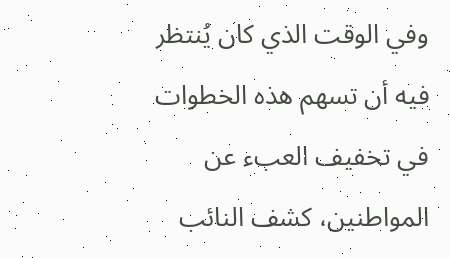وفي الوقت الذي كان يُنتظر فيه أن تسهم هذه الخطوات في تخفيف العبء عن المواطنين، كشف النائب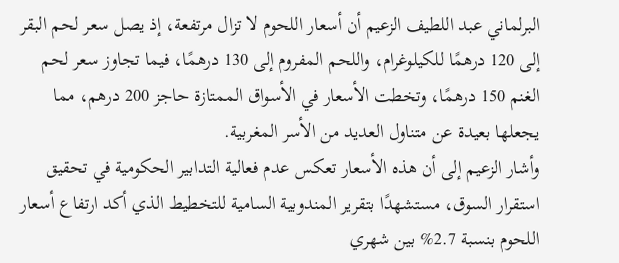البرلماني عبد اللطيف الزعيم أن أسعار اللحوم لا تزال مرتفعة، إذ يصل سعر لحم البقر إلى 120 درهمًا للكيلوغرام، واللحم المفروم إلى 130 درهمًا، فيما تجاوز سعر لحم الغنم 150 درهمًا، وتخطت الأسعار في الأسواق الممتازة حاجز 200 درهم، مما يجعلها بعيدة عن متناول العديد من الأسر المغربية.
وأشار الزعيم إلى أن هذه الأسعار تعكس عدم فعالية التدابير الحكومية في تحقيق استقرار السوق، مستشهدًا بتقرير المندوبية السامية للتخطيط الذي أكد ارتفاع أسعار اللحوم بنسبة 2.7% بين شهري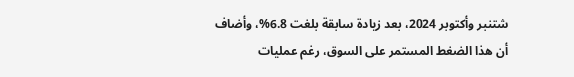شتنبر وأكتوبر 2024، بعد زيادة سابقة بلغت 6.8%، وأضاف أن هذا الضغط المستمر على السوق، رغم عمليات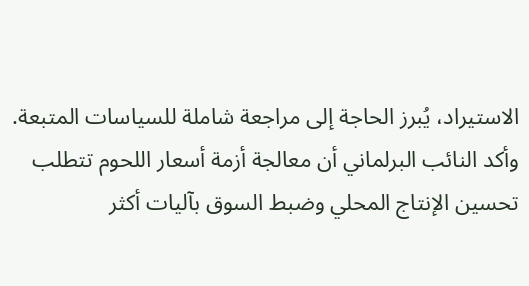الاستيراد، يُبرز الحاجة إلى مراجعة شاملة للسياسات المتبعة.
وأكد النائب البرلماني أن معالجة أزمة أسعار اللحوم تتطلب تحسين الإنتاج المحلي وضبط السوق بآليات أكثر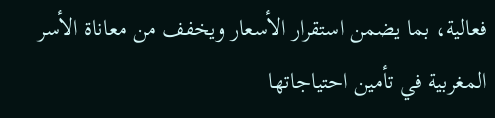فعالية، بما يضمن استقرار الأسعار ويخفف من معاناة الأسر المغربية في تأمين احتياجاتها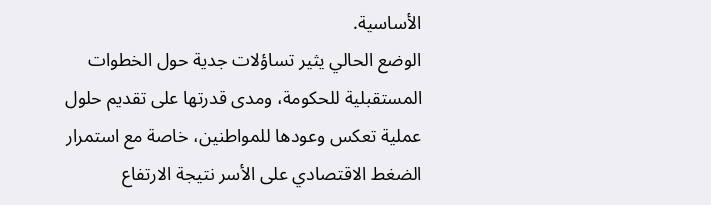الأساسية.
الوضع الحالي يثير تساؤلات جدية حول الخطوات المستقبلية للحكومة، ومدى قدرتها على تقديم حلول عملية تعكس وعودها للمواطنين، خاصة مع استمرار الضغط الاقتصادي على الأسر نتيجة الارتفاع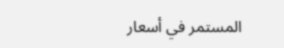المستمر في أسعار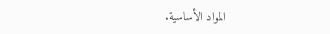المواد الأساسية.